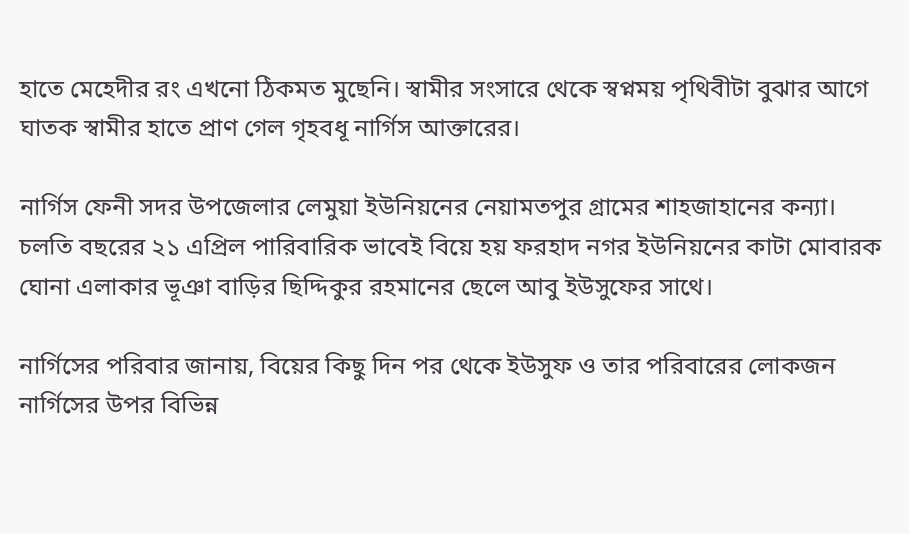হাতে মেহেদীর রং এখনো ঠিকমত মুছেনি। স্বামীর সংসারে থেকে স্বপ্নময় পৃথিবীটা বুঝার আগে ঘাতক স্বামীর হাতে প্রাণ গেল গৃহবধূ নার্গিস আক্তারের।

নার্গিস ফেনী সদর উপজেলার লেমুয়া ইউনিয়নের নেয়ামতপুর গ্রামের শাহজাহানের কন্যা। চলতি বছরের ২১ এপ্রিল পারিবারিক ভাবেই বিয়ে হয় ফরহাদ নগর ইউনিয়নের কাটা মোবারক ঘোনা এলাকার ভূঞা বাড়ির ছিদ্দিকুর রহমানের ছেলে আবু ইউসুফের সাথে।

নার্গিসের পরিবার জানায়, বিয়ের কিছু দিন পর থেকে ইউসুফ ও তার পরিবারের লোকজন নার্গিসের উপর বিভিন্ন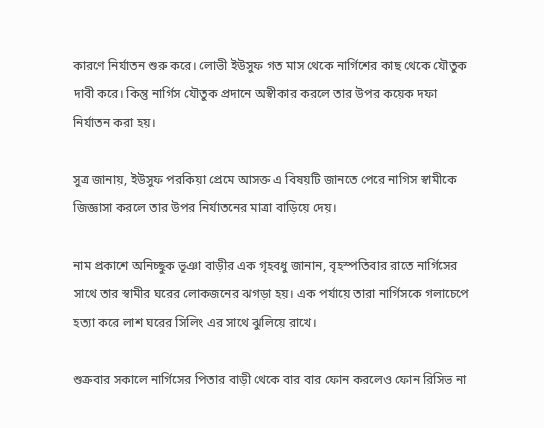কারণে নির্যাতন শুরু করে। লোভী ইউসুফ গত মাস থেকে নার্গিশের কাছ থেকে যৌতুক দাবী করে। কিন্তু নার্গিস যৌতুক প্রদানে অস্বীকার করলে তার উপর কয়েক দফা নির্যাতন করা হয়।

সুত্র জানায়, ইউসুফ পরকিয়া প্রেমে আসক্ত এ বিষয়টি জানতে পেরে নাগিস স্বামীকে জিজ্ঞাসা করলে তার উপর নির্যাতনের মাত্রা বাড়িয়ে দেয়।

নাম প্রকাশে অনিচ্ছুক ভূঞা বাড়ীর এক গৃহবধু জানান, বৃহস্পতিবার রাতে নার্গিসের সাথে তার স্বামীর ঘরের লোকজনের ঝগড়া হয়। এক পর্যায়ে তারা নার্গিসকে গলাচেপে হত্যা করে লাশ ঘরের সিলিং এর সাথে ঝুলিয়ে রাখে।

শুক্রবার সকালে নার্গিসের পিতার বাড়ী থেকে বার বার ফোন করলেও ফোন রিসিভ না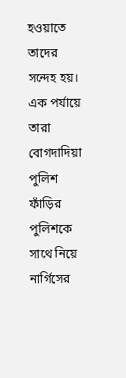হওয়াতে তাদের সন্দেহ হয়। এক পর্যায়ে তারা বোগদাদিয়া পুলিশ ফাঁড়ির পুলিশকে সাথে নিয়ে নার্গিসের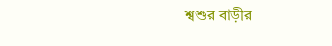শ্বশুর বাড়ীর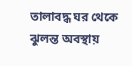তালাবদ্ধ ঘর থেকে ঝুলন্ত অবস্থায়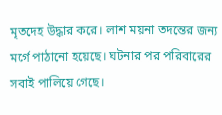মৃতদেহ উদ্ধার করে। লাশ ময়না তদন্তের জন্য মর্গে পাঠানো হয়েছে। ঘটনার পর পরিবারের সবাই পালিয়ে গেছে।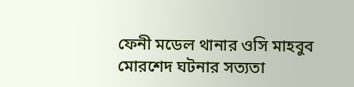ফেনী মডেল থানার ওসি মাহবুব মোরশেদ ঘটনার সত্যতা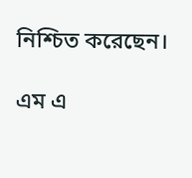নিশ্চিত করেছেন।

এম এ